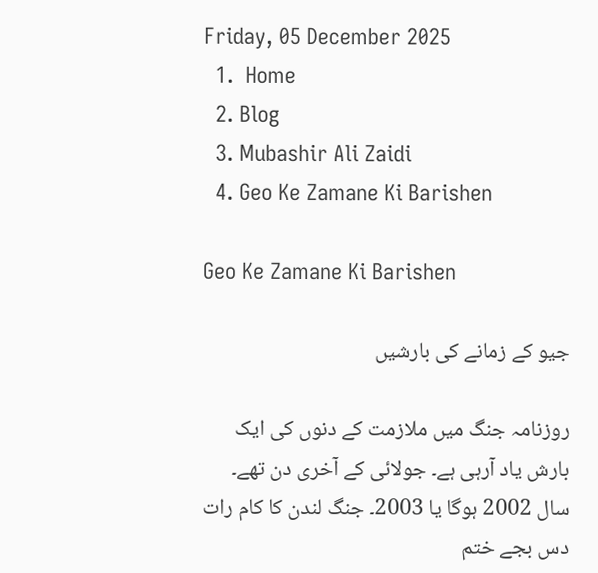Friday, 05 December 2025
  1.  Home
  2. Blog
  3. Mubashir Ali Zaidi
  4. Geo Ke Zamane Ki Barishen

Geo Ke Zamane Ki Barishen

جیو کے زمانے کی بارشیں

روزنامہ جنگ میں ملازمت کے دنوں کی ایک بارش یاد آرہی ہے۔ جولائی کے آخری دن تھے۔ سال 2002 ہوگا یا 2003۔ جنگ لندن کا کام رات دس بجے ختم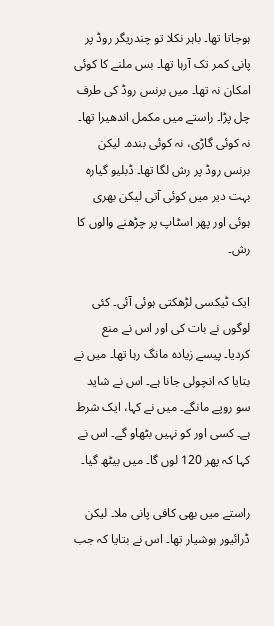ہوجاتا تھا۔ باہر نکلا تو چندریگر روڈ پر پانی کمر تک آرہا تھا۔ بس ملنے کا کوئی امکان نہ تھا۔ میں برنس روڈ کی طرف چل پڑا۔ راستے میں مکمل اندھیرا تھا۔ نہ کوئی گاڑی، نہ کوئی بندہ۔ لیکن برنس روڈ پر رش لگا تھا۔ ڈبلیو گیارہ بہت دیر میں کوئی آتی لیکن بھری ہوئی اور پھر اسٹاپ پر چڑھنے والوں کا رش۔

ایک ٹیکسی لڑھکتی ہوئی آئی۔ کئی لوگوں نے بات کی اور اس نے منع کردیا۔ پیسے زیادہ مانگ رہا تھا۔ میں نے بتایا کہ انچولی جانا ہے۔ اس نے شاید سو روپے مانگے۔ میں نے کہا، ایک شرط ہے۔ کسی اور کو نہیں بٹھاو گے۔ اس نے کہا کہ پھر 120 لوں گا۔ میں بیٹھ گیا۔

راستے میں بھی کافی پانی ملا۔ لیکن ڈرائیور ہوشیار تھا۔ اس نے بتایا کہ جب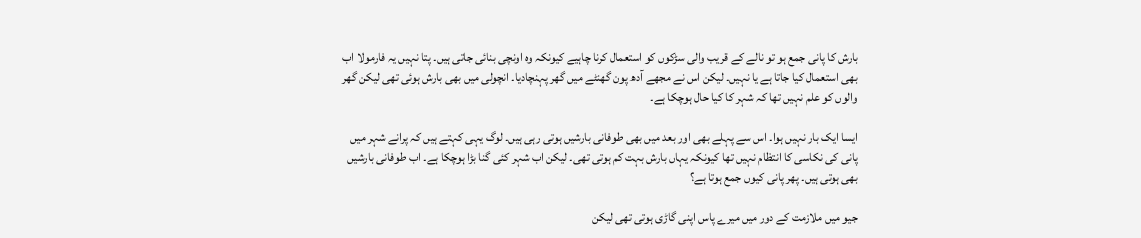بارش کا پانی جمع ہو تو نالے کے قریب والی سڑکوں کو استعمال کرنا چاہیے کیونکہ وہ اونچی بنائی جاتی ہیں۔ پتا نہیں یہ فارمولا اب بھی استعمال کیا جاتا ہے یا نہیں۔ لیکن اس نے مجھے آدھ پون گھنٹے میں گھر پہنچادیا۔ انچولی میں بھی بارش ہوئی تھی لیکن گھر والوں کو علم نہیں تھا کہ شہر کا کیا حال ہوچکا ہے۔

ایسا ایک بار نہیں ہوا۔ اس سے پہلے بھی اور بعد میں بھی طوفانی بارشیں ہوتی رہی ہیں۔ لوگ یہی کہتے ہیں کہ پرانے شہر میں پانی کی نکاسی کا انتظام نہیں تھا کیونکہ یہاں بارش بہت کم ہوتی تھی۔ لیکن اب شہر کئی گنا بڑا ہوچکا ہے۔ اب طوفانی بارشیں بھی ہوتی ہیں۔ پھر پانی کیوں جمع ہوتا ہے؟

جیو میں ملازمت کے دور میں میرے پاس اپنی گاڑی ہوتی تھی لیکن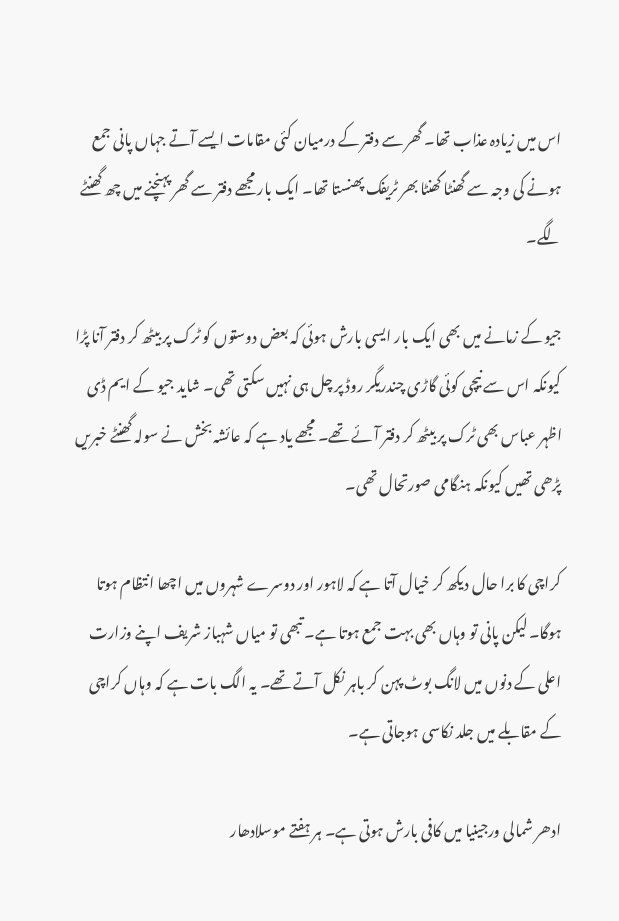اس میں زیادہ عذاب تھا۔ گھر سے دفتر کے درمیان کئی مقامات ایسے آتے جہاں پانی جمع ہونے کی وجہ سے گھنٹا گھنٹا بھر ٹریفک پھنستا تھا۔ ایک بار مجھے دفتر سے گھر پہنچنے میں چھ گھنٹے لگے۔

جیو کے زمانے میں بھی ایک بار ایسی بارش ہوئی کہ بعض دوستوں کو ٹرک پر بیٹھ کر دفتر آنا پڑا کیونکہ اس سے نیچی کوئی گاڑی چندریگر روڈ پر چل ہی نہیں سکتی تھی۔ شاید جیو کے ایم ڈی اظہر عباس بھی ٹرک پر بیٹھ کر دفتر آئے تھے۔ مجھے یاد ہے کہ عائشہ بخش نے سولہ گھنٹے خبریں پڑھی تھیں کیونکہ ہنگامی صورتحال تھی۔

کراچی کا برا حال دیکھ کر خیال آتا ہے کہ لاہور اور دوسرے شہروں میں اچھا انتظام ہوتا ہوگا۔ لیکن پانی تو وہاں بھی بہت جمع ہوتا ہے۔ تبھی تو میاں شہباز شریف اپنے وزارت اعلی کے دنوں میں لانگ بوٹ پہن کر باہر نکل آتے تھے۔ یہ الگ بات ہے کہ وہاں کراچی کے مقابلے میں جلد نکاسی ہوجاتی ہے۔

ادھر شمالی ورجینیا میں کافی بارش ہوتی ہے۔ ہر ہفتے موسلادھار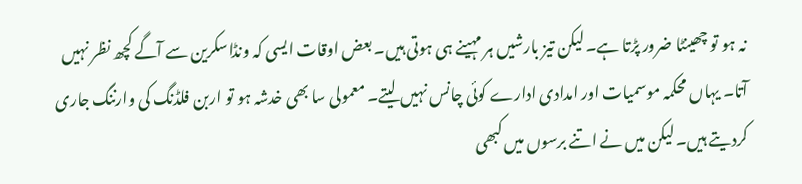نہ ہو تو چھینٹا ضرور پڑتا ہے۔ لیکن تیز بارشیں ہر مہینے ہی ہوتی ہیں۔ بعض اوقات ایسی کہ ونڈاسکرین سے آگے کچھ نظر نہیں آتا۔ یہاں محکمہ موسمیات اور امدادی ادارے کوئی چانس نہیں لیتے۔ معمولی سا بھی خدشہ ہو تو اربن فلڈنگ کی وارننگ جاری کردیتے ہیں۔ لیکن میں نے اتنے برسوں میں کبھی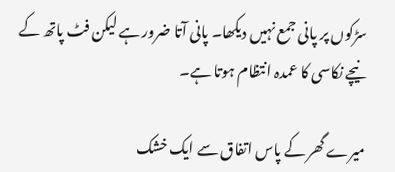سڑکوں پر پانی جمع نہیں دیکھا۔ پانی آتا ضرور ہے لیکن فٹ پاتھ کے نیچے نکاسی کا عمدہ انتظام ہوتا ہے۔

میرے گھر کے پاس اتفاق سے ایک خشک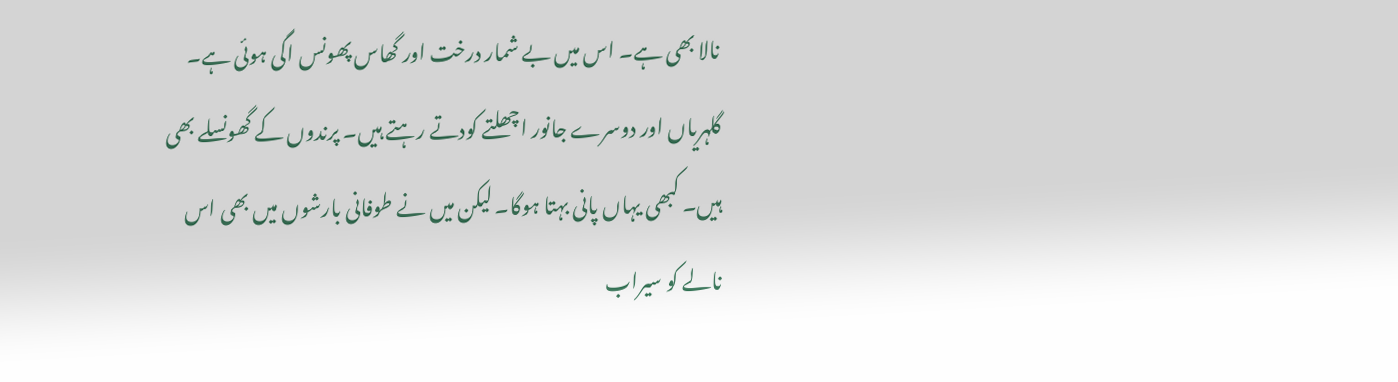نالا بھی ہے۔ اس میں بے شمار درخت اور گھاس پھونس اگی ہوئی ہے۔ گلہریاں اور دوسرے جانور اچھلتے کودتے رہتے ہیں۔ پرندوں کے گھونسلے بھی ہیں۔ کبھی یہاں پانی بہتا ہوگا۔ لیکن میں نے طوفانی بارشوں میں بھی اس نالے کو سیراب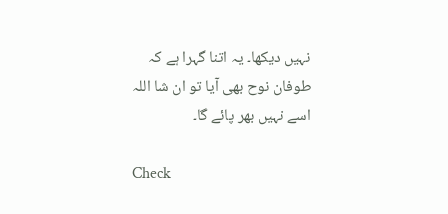نہیں دیکھا۔ یہ اتنا گہرا ہے کہ طوفان نوح بھی آیا تو ان شا اللہ اسے نہیں بھر پائے گا۔

Check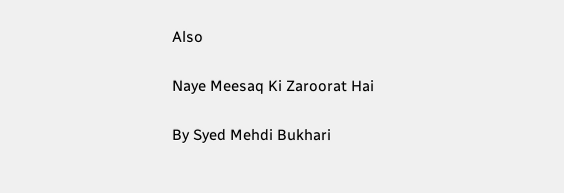Also

Naye Meesaq Ki Zaroorat Hai

By Syed Mehdi Bukhari